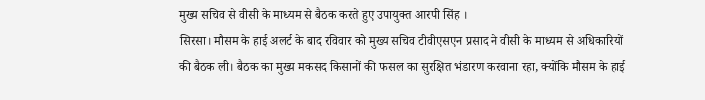मुख्य सचिव से वीसी के माध्यम से बैठक करते हुए उपायुक्त आरपी सिंह ।
सिरसा। मौसम के हाई अलर्ट के बाद रविवार को मुख्य सचिव टीवीएसएन प्रसाद ने वीसी के माध्यम से अधिकारियों की बैठक ली। बैठक का मुख्य मकसद किसानों की फसल का सुरक्षित भंडारण करवाना रहा, क्योंकि मौसम के हाई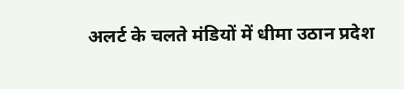अलर्ट के चलते मंडियों में धीमा उठान प्रदेश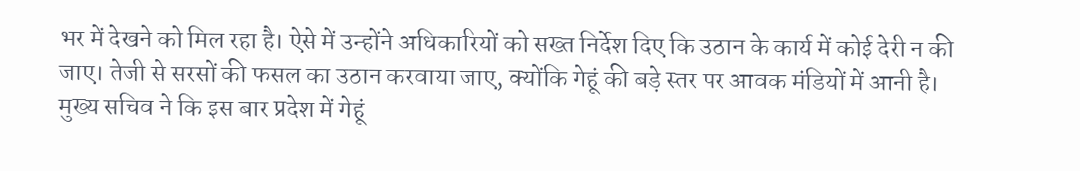भर में देखने को मिल रहा है। ऐसे में उन्होंने अधिकारियों को सख्त निर्देश दिए कि उठान के कार्य में कोई देरी न की जाए। तेजी से सरसों की फसल का उठान करवाया जाए, क्योंकि गेहूं की बड़े स्तर पर आवक मंडियों में आनी है।
मुख्य सचिव ने कि इस बार प्रदेश में गेहूं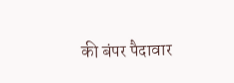की बंपर पैदावार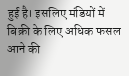हुई है। इसलिए मंडियों में बिक्री के लिए अधिक फसल आने की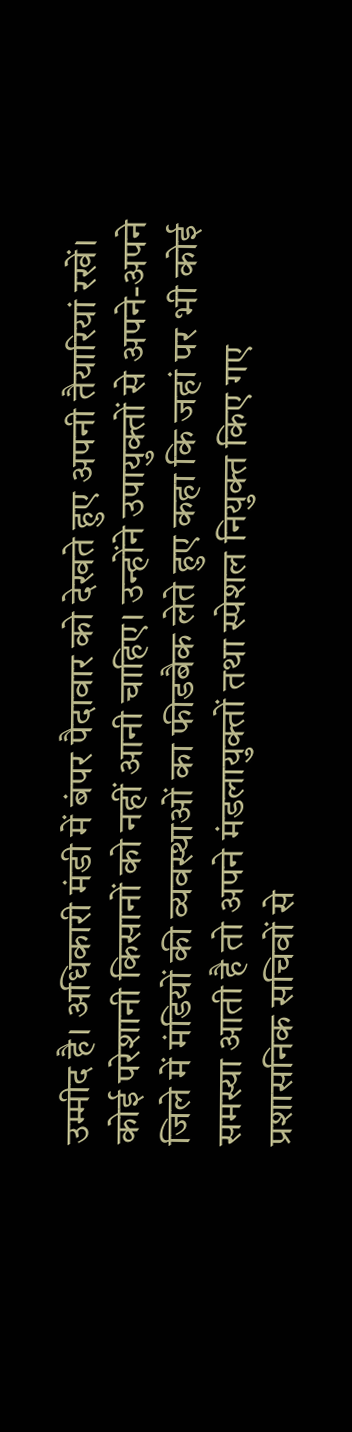उम्मीद है। अधिकारी मंडी में बंपर पैदावार को देखते हुए अपनी तैयारियां रखें। कोई परेशानी किसानों को नहीं आनी चाहिए। उन्होंने उपायुक्तों से अपने-अपने जिले में मंडियों की व्यवस्थाओं का फीडबैक लेते हुए कहा कि जहां पर भी कोई समस्या आती है तो अपने मंडलायुक्तों तथा स्पेशल नियुक्त किए गए प्रशासनिक सचिवों से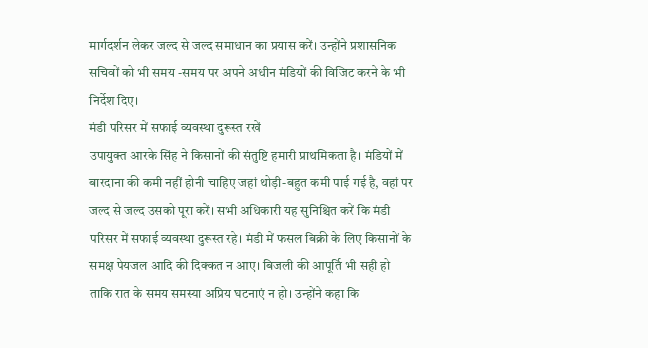मार्गदर्शन लेकर जल्द से जल्द समाधान का प्रयास करें। उन्होंने प्रशासनिक सचिवों को भी समय -समय पर अपने अधीन मंडियों की विजिट करने के भी निर्देश दिए।
मंडी परिसर में सफाई व्यवस्था दुरूस्त रखें
उपायुक्त आरके सिंह ने किसानों की संतुष्टि हमारी प्राथमिकता है। मंडियों में बारदाना की कमी नहीं होनी चाहिए जहां थोड़ी-बहुत कमी पाई गई है, वहां पर जल्द से जल्द उसको पूरा करें। सभी अधिकारी यह सुनिश्चित करें कि मंडी परिसर में सफाई व्यवस्था दुरूस्त रहे। मंडी में फसल बिक्री के लिए किसानों के समक्ष पेयजल आदि की दिक्कत न आए। बिजली की आपूर्ति भी सही हो ताकि रात के समय समस्या अप्रिय घटनाएं न हो। उन्होंने कहा कि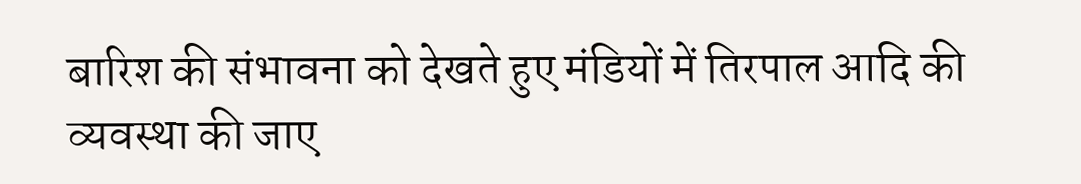बारिश की संभावना को देखते हुए मंडियों में तिरपाल आदि की व्यवस्था की जाए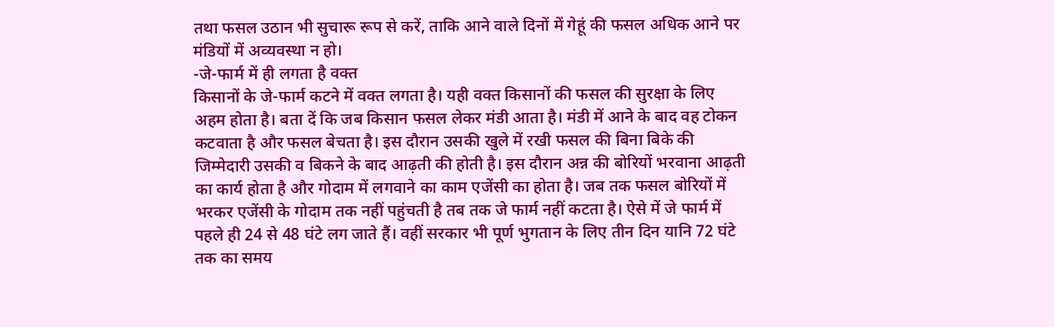तथा फसल उठान भी सुचारू रूप से करें, ताकि आने वाले दिनों में गेहूं की फसल अधिक आने पर मंडियों में अव्यवस्था न हो।
-जे-फार्म में ही लगता है वक्त
किसानों के जे-फार्म कटने में वक्त लगता है। यही वक्त किसानों की फसल की सुरक्षा के लिए अहम होता है। बता दें कि जब किसान फसल लेकर मंडी आता है। मंडी में आने के बाद वह टोकन कटवाता है और फसल बेचता है। इस दौरान उसकी खुले में रखी फसल की बिना बिके की जिम्मेदारी उसकी व बिकने के बाद आढ़ती की होती है। इस दौरान अन्न की बोरियों भरवाना आढ़ती का कार्य होता है और गोदाम में लगवाने का काम एजेंसी का होता है। जब तक फसल बोरियों में भरकर एजेंसी के गोदाम तक नहीं पहुंचती है तब तक जे फार्म नहीं कटता है। ऐसे में जे फार्म में पहले ही 24 से 48 घंटे लग जाते हैं। वहीं सरकार भी पूर्ण भुगतान के लिए तीन दिन यानि 72 घंटे तक का समय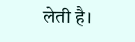लेती है।